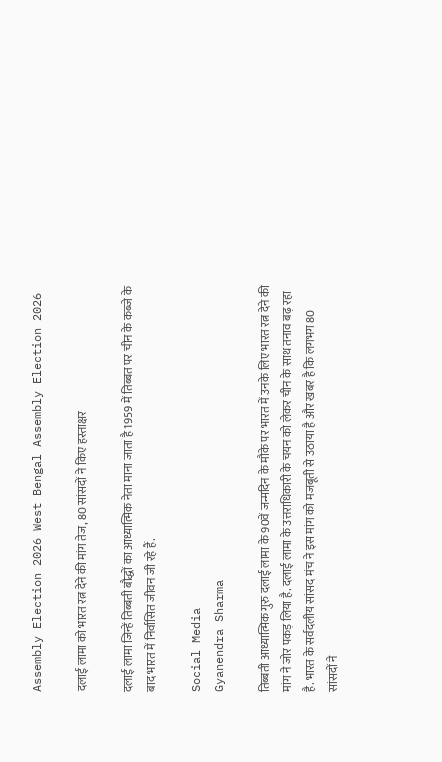Assembly Election 2026 West Bengal Assembly Election 2026

दलाई लामा को भारत रत्न देने की मांग तेज, 80 सांसदों ने किए हस्ताक्षर

दलाई लामा जिन्हें तिब्बती बौद्धों का आध्यात्मिक नेता माना जाता है 1959 में तिब्बत पर चीन के कब्जे के बाद भारत में निर्वासित जीवन जी रहे हैं.

Social Media
Gyanendra Sharma

तिब्बती आध्यात्मिक गुरु दलाई लामा के 90वें जन्मदिन के मौके पर भारत में उनके लिए भारत रत्न देने की मांग ने जोर पकड़ लिया है. दलाई लामा के उत्तराधिकारी के चयन को लेकर चीन के साथ तनाव बढ़ रहा है. भारत के सर्वदलीय सांसद मंच ने इस मांग को मजबूती से उठाया है और खबर है कि लगभग 80 सांसदों ने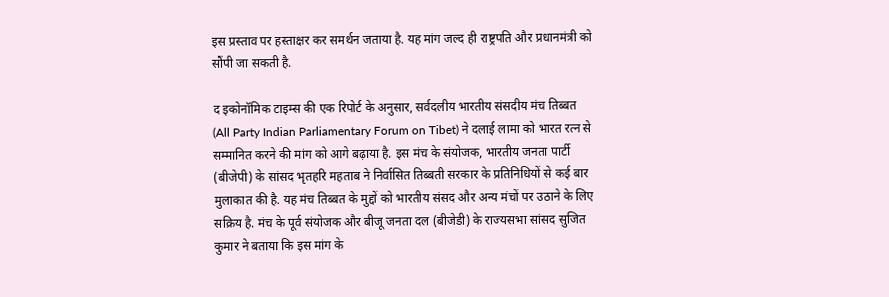इस प्रस्ताव पर हस्ताक्षर कर समर्थन जताया है. यह मांग जल्द ही राष्ट्रपति और प्रधानमंत्री को सौंपी जा सकती है.

द इकोनॉमिक टाइम्स की एक रिपोर्ट के अनुसार, सर्वदलीय भारतीय संसदीय मंच तिब्बत (All Party Indian Parliamentary Forum on Tibet) ने दलाई लामा को भारत रत्न से सम्मानित करने की मांग को आगे बढ़ाया है. इस मंच के संयोजक, भारतीय जनता पार्टी (बीजेपी) के सांसद भृतहरि महताब ने निर्वासित तिब्बती सरकार के प्रतिनिधियों से कई बार मुलाकात की है. यह मंच तिब्बत के मुद्दों को भारतीय संसद और अन्य मंचों पर उठाने के लिए सक्रिय है. मंच के पूर्व संयोजक और बीजू जनता दल (बीजेडी) के राज्यसभा सांसद सुजित कुमार ने बताया कि इस मांग के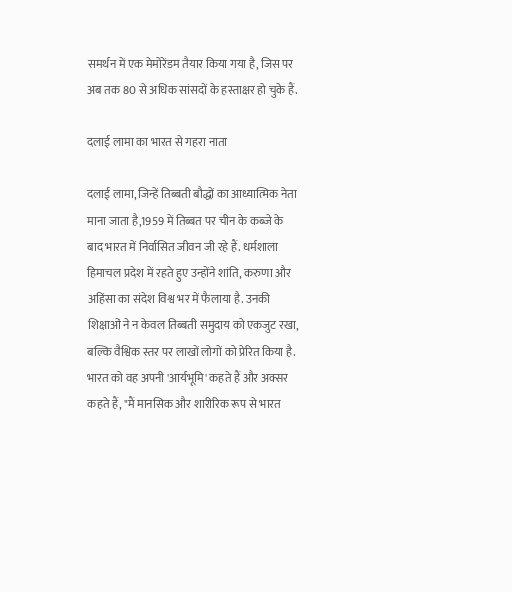समर्थन में एक मेमोरेंडम तैयार किया गया है, जिस पर अब तक 80 से अधिक सांसदों के हस्ताक्षर हो चुके हैं.

दलाई लामा का भारत से गहरा नाता

दलाई लामा, जिन्हें तिब्बती बौद्धों का आध्यात्मिक नेता माना जाता है,1959 में तिब्बत पर चीन के कब्जे के बाद भारत में निर्वासित जीवन जी रहे हैं. धर्मशाला हिमाचल प्रदेश में रहते हुए उन्होंने शांति, करुणा और अहिंसा का संदेश विश्व भर में फैलाया है. उनकी शिक्षाओं ने न केवल तिब्बती समुदाय को एकजुट रखा, बल्कि वैश्विक स्तर पर लाखों लोगों को प्रेरित किया है. भारत को वह अपनी 'आर्यभूमि' कहते हैं और अक्सर कहते हैं, "मैं मानसिक और शारीरिक रूप से भारत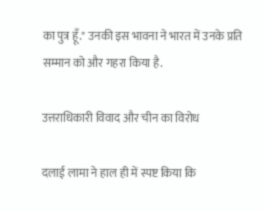का पुत्र हूँ." उनकी इस भावना ने भारत में उनके प्रति सम्मान को और गहरा किया है.

उत्तराधिकारी विवाद और चीन का विरोध

दलाई लामा ने हाल ही में स्पष्ट किया कि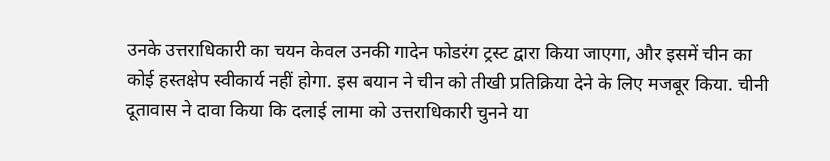उनके उत्तराधिकारी का चयन केवल उनकी गादेन फोडरंग ट्रस्ट द्वारा किया जाएगा, और इसमें चीन का कोई हस्तक्षेप स्वीकार्य नहीं होगा. इस बयान ने चीन को तीखी प्रतिक्रिया देने के लिए मजबूर किया. चीनी दूतावास ने दावा किया कि दलाई लामा को उत्तराधिकारी चुनने या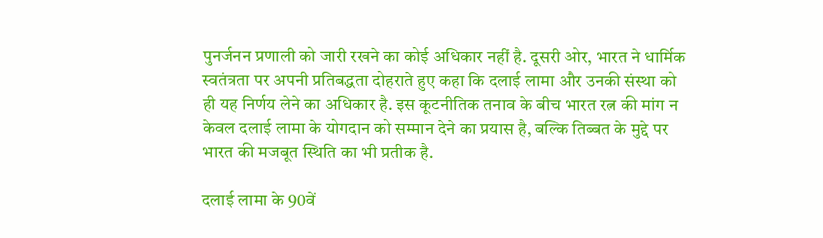पुनर्जनन प्रणाली को जारी रखने का कोई अधिकार नहीं है. दूसरी ओर, भारत ने धार्मिक स्वतंत्रता पर अपनी प्रतिबद्धता दोहराते हुए कहा कि दलाई लामा और उनकी संस्था को ही यह निर्णय लेने का अधिकार है. इस कूटनीतिक तनाव के बीच भारत रत्न की मांग न केवल दलाई लामा के योगदान को सम्मान देने का प्रयास है, बल्कि तिब्बत के मुद्दे पर भारत की मजबूत स्थिति का भी प्रतीक है.

दलाई लामा के 90वें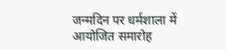जन्मदिन पर धर्मशाला में आयोजित समारोह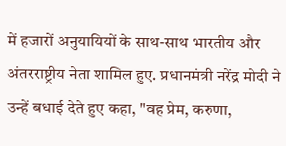में हजारों अनुयायियों के साथ-साथ भारतीय और अंतरराष्ट्रीय नेता शामिल हुए. प्रधानमंत्री नरेंद्र मोदी ने उन्हें बधाई देते हुए कहा, "वह प्रेम, करुणा,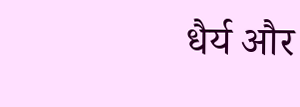धैर्य और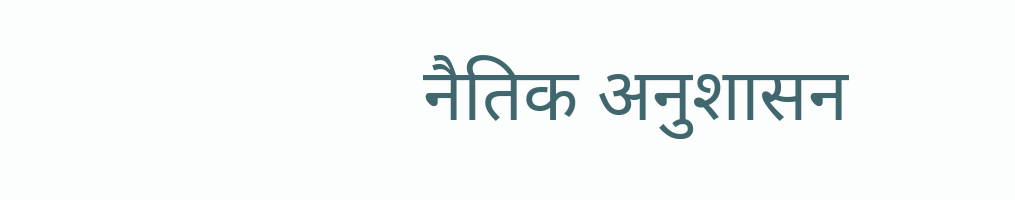नैतिक अनुशासन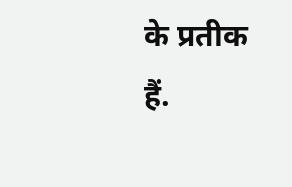के प्रतीक हैं.